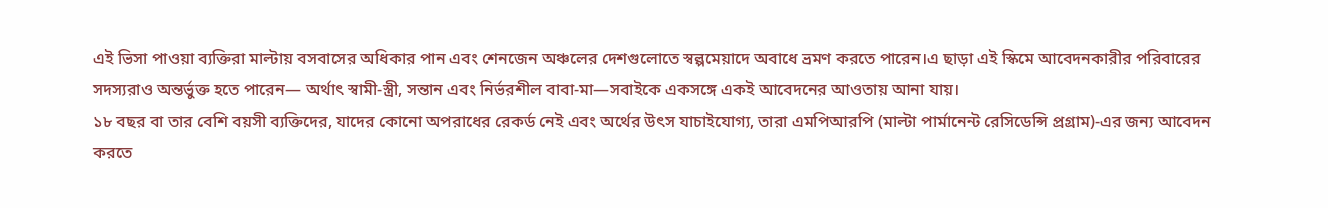এই ভিসা পাওয়া ব্যক্তিরা মাল্টায় বসবাসের অধিকার পান এবং শেনজেন অঞ্চলের দেশগুলোতে স্বল্পমেয়াদে অবাধে ভ্রমণ করতে পারেন।এ ছাড়া এই স্কিমে আবেদনকারীর পরিবারের সদস্যরাও অন্তর্ভুক্ত হতে পারেন— অর্থাৎ স্বামী-স্ত্রী, সন্তান এবং নির্ভরশীল বাবা-মা—সবাইকে একসঙ্গে একই আবেদনের আওতায় আনা যায়।
১৮ বছর বা তার বেশি বয়সী ব্যক্তিদের, যাদের কোনো অপরাধের রেকর্ড নেই এবং অর্থের উৎস যাচাইযোগ্য, তারা এমপিআরপি (মাল্টা পার্মানেন্ট রেসিডেন্সি প্রগ্রাম)-এর জন্য আবেদন করতে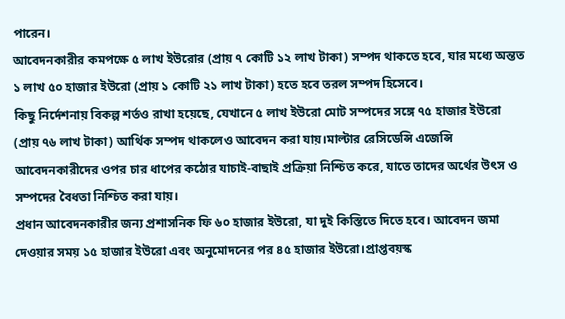পারেন।
আবেদনকারীর কমপক্ষে ৫ লাখ ইউরোর (প্রায় ৭ কোটি ১২ লাখ টাকা) সম্পদ থাকতে হবে, যার মধ্যে অন্তত ১ লাখ ৫০ হাজার ইউরো (প্রায় ১ কোটি ২১ লাখ টাকা) হতে হবে তরল সম্পদ হিসেবে।
কিছু নির্দেশনায় বিকল্প শর্তও রাখা হয়েছে, যেখানে ৫ লাখ ইউরো মোট সম্পদের সঙ্গে ৭৫ হাজার ইউরো (প্রায় ৭৬ লাখ টাকা) আর্থিক সম্পদ থাকলেও আবেদন করা যায়।মাল্টার রেসিডেন্সি এজেন্সি আবেদনকারীদের ওপর চার ধাপের কঠোর যাচাই-বাছাই প্রক্রিয়া নিশ্চিত করে, যাতে তাদের অর্থের উৎস ও সম্পদের বৈধতা নিশ্চিত করা যায়।
প্রধান আবেদনকারীর জন্য প্রশাসনিক ফি ৬০ হাজার ইউরো, যা দুই কিস্তিতে দিতে হবে। আবেদন জমা দেওয়ার সময় ১৫ হাজার ইউরো এবং অনুমোদনের পর ৪৫ হাজার ইউরো।প্রাপ্তবয়স্ক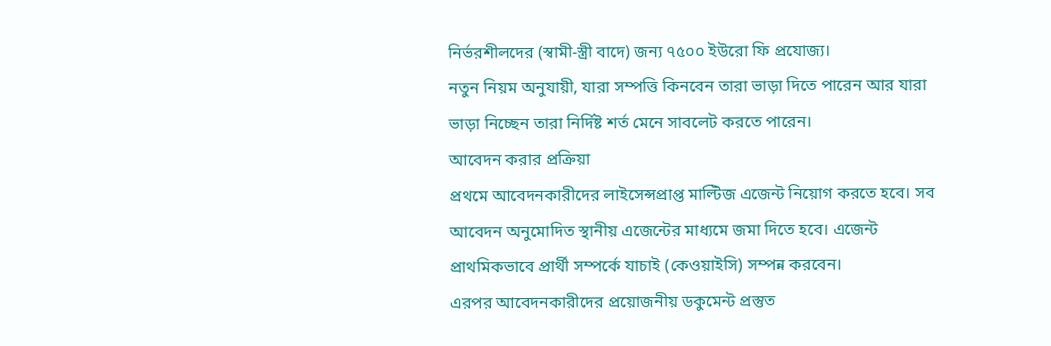নির্ভরশীলদের (স্বামী-স্ত্রী বাদে) জন্য ৭৫০০ ইউরো ফি প্রযোজ্য।
নতুন নিয়ম অনুযায়ী, যারা সম্পত্তি কিনবেন তারা ভাড়া দিতে পারেন আর যারা ভাড়া নিচ্ছেন তারা নির্দিষ্ট শর্ত মেনে সাবলেট করতে পারেন।
আবেদন করার প্রক্রিয়া
প্রথমে আবেদনকারীদের লাইসেন্সপ্রাপ্ত মাল্টিজ এজেন্ট নিয়োগ করতে হবে। সব আবেদন অনুমোদিত স্থানীয় এজেন্টের মাধ্যমে জমা দিতে হবে। এজেন্ট প্রাথমিকভাবে প্রার্থী সম্পর্কে যাচাই (কেওয়াইসি) সম্পন্ন করবেন।
এরপর আবেদনকারীদের প্রয়োজনীয় ডকুমেন্ট প্রস্তুত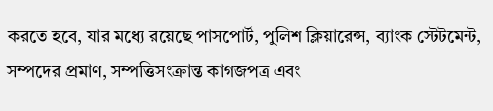করতে হবে, যার মধ্যে রয়েছে পাসপোর্ট, পুলিশ ক্লিয়ারেন্স, ব্যাংক স্টেটমেন্ট, সম্পদের প্রমাণ, সম্পত্তিসংক্রান্ত কাগজপত্র এবং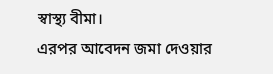স্বাস্থ্য বীমা।
এরপর আবেদন জমা দেওয়ার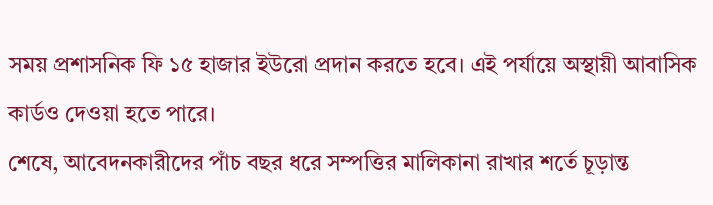সময় প্রশাসনিক ফি ১৫ হাজার ইউরো প্রদান করতে হবে। এই পর্যায়ে অস্থায়ী আবাসিক কার্ডও দেওয়া হতে পারে।
শেষে, আবেদনকারীদের পাঁচ বছর ধরে সম্পত্তির মালিকানা রাখার শর্তে চূড়ান্ত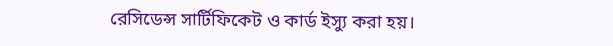রেসিডেন্স সার্টিফিকেট ও কার্ড ইস্যু করা হয়।